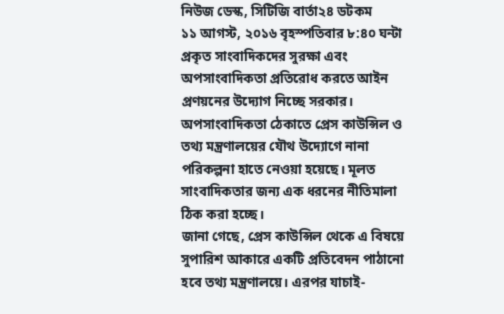নিউজ ডেস্ক, সিটিজি বার্তা২৪ ডটকম
১১ আগস্ট, ২০১৬ বৃহস্পতিবার ৮:৪০ ঘন্টা
প্রকৃত সাংবাদিকদের সুরক্ষা এবং অপসাংবাদিকতা প্রতিরোধ করতে আইন প্রণয়নের উদ্যোগ নিচ্ছে সরকার। অপসাংবাদিকতা ঠেকাতে প্রেস কাউন্সিল ও তথ্য মন্ত্রণালয়ের যৌথ উদ্যোগে নানা পরিকল্পনা হাতে নেওয়া হয়েছে। মূলত সাংবাদিকতার জন্য এক ধরনের নীতিমালা ঠিক করা হচ্ছে।
জানা গেছে, প্রেস কাউন্সিল থেকে এ বিষয়ে সুপারিশ আকারে একটি প্রতিবেদন পাঠানো হবে তথ্য মন্ত্রণালয়ে। এরপর যাচাই-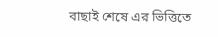বাছাই শেষে এর ভিত্তিতে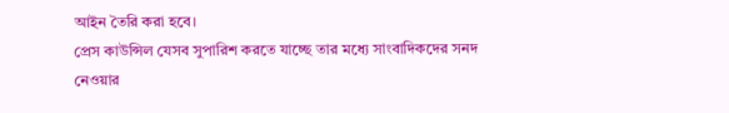আইন তৈরি করা হবে।
প্রেস কাউন্সিল যেসব সুপারিশ করতে যাচ্ছে তার মধ্যে সাংবাদিকদের সনদ নেওয়ার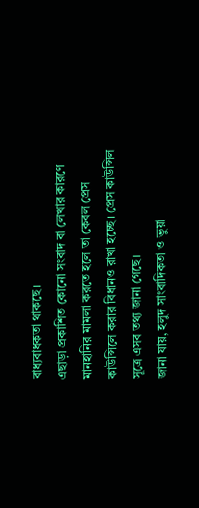বাধ্যবাধকতা থাকছে।
এছাড়া প্রকাশিত কোনো সংবাদ বা লেখার কারণে মানহানির মামলা করতে হলে তা কেবল প্রেস কাউন্সিলে করার বিধানও রাখা হচ্ছে। প্রেস কাউন্সিল সূত্রে এসব তথ্য জানা গেছে।
জানা যায়, হলুদ সাংবাদিকতা ও ভুয়া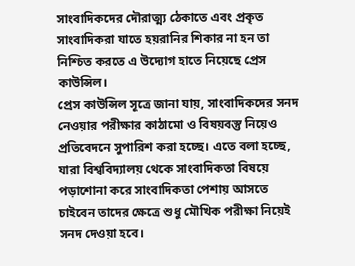সাংবাদিকদের দৌরাত্ম্য ঠেকাতে এবং প্রকৃত সাংবাদিকরা যাতে হয়রানির শিকার না হন তা নিশ্চিত করতে এ উদ্যোগ হাতে নিয়েছে প্রেস কাউন্সিল।
প্রেস কাউন্সিল সূত্রে জানা যায়, সাংবাদিকদের সনদ নেওয়ার পরীক্ষার কাঠামো ও বিষয়বস্তু নিয়েও প্রতিবেদনে সুপারিশ করা হচ্ছে। এতে বলা হচ্ছে, যারা বিশ্ববিদ্যালয় থেকে সাংবাদিকতা বিষয়ে পড়াশোনা করে সাংবাদিকতা পেশায় আসতে চাইবেন তাদের ক্ষেত্রে শুধু মৌখিক পরীক্ষা নিয়েই সনদ দেওয়া হবে।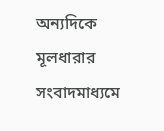অন্যদিকে মূলধারার সংবাদমাধ্যমে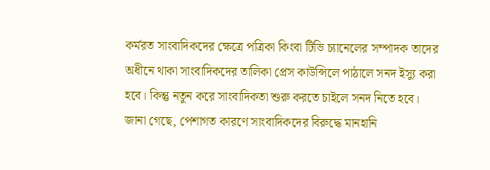কর্মরত সাংবাদিকদের ক্ষেত্রে পত্রিকা কিংবা টিভি চ্যানেলের সম্পাদক তাদের অধীনে থাকা সাংবাদিকদের তালিকা প্রেস কাউন্সিলে পাঠালে সনদ ইস্যু করা হবে। কিন্তু নতুন করে সাংবাদিকতা শুরু করতে চাইলে সনদ নিতে হবে।
জানা গেছে, পেশাগত কারণে সাংবাদিকদের বিরুদ্ধে মানহানি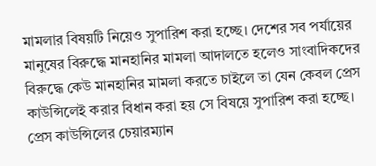মামলার বিষয়টি নিয়েও সুপারিশ করা হচ্ছে। দেশের সব পর্যায়ের মানুষের বিরুদ্ধে মানহানির মামলা আদালতে হলেও সাংবাদিকদের বিরুদ্ধে কেউ মানহানির মামলা করতে চাইলে তা যেন কেবল প্রেস কাউন্সিলেই করার বিধান করা হয় সে বিষয়ে সুপারিশ করা হচ্ছে।
প্রেস কাউন্সিলের চেয়ারম্যান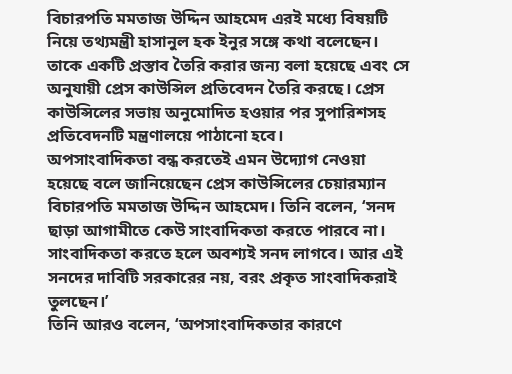বিচারপতি মমতাজ উদ্দিন আহমেদ এরই মধ্যে বিষয়টি নিয়ে তথ্যমন্ত্রী হাসানুল হক ইনুর সঙ্গে কথা বলেছেন। তাকে একটি প্রস্তাব তৈরি করার জন্য বলা হয়েছে এবং সে অনুযায়ী প্রেস কাউন্সিল প্রতিবেদন তৈরি করছে। প্রেস কাউন্সিলের সভায় অনুমোদিত হওয়ার পর সুপারিশসহ প্রতিবেদনটি মন্ত্রণালয়ে পাঠানো হবে।
অপসাংবাদিকতা বন্ধ করতেই এমন উদ্যোগ নেওয়া হয়েছে বলে জানিয়েছেন প্রেস কাউন্সিলের চেয়ারম্যান বিচারপতি মমতাজ উদ্দিন আহমেদ। তিনি বলেন, ‘সনদ ছাড়া আগামীতে কেউ সাংবাদিকতা করতে পারবে না। সাংবাদিকতা করতে হলে অবশ্যই সনদ লাগবে। আর এই সনদের দাবিটি সরকারের নয়, বরং প্রকৃত সাংবাদিকরাই তুলছেন।’
তিনি আরও বলেন, ‘অপসাংবাদিকতার কারণে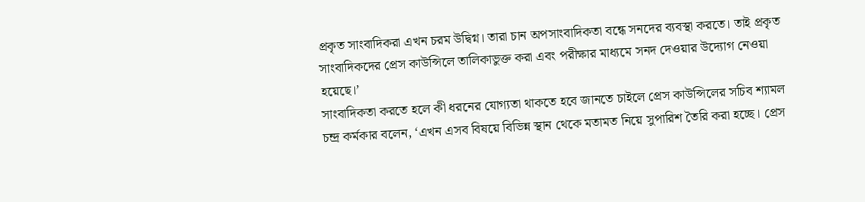প্রকৃত সাংবাদিকরা এখন চরম উদ্বিগ্ন। তারা চান অপসাংবাদিকতা বন্ধে সনদের ব্যবস্থা করতে। তাই প্রকৃত সাংবাদিকদের প্রেস কাউন্সিলে তালিকাভুক্ত করা এবং পরীক্ষার মাধ্যমে সনদ দেওয়ার উদ্যোগ নেওয়া হয়েছে।’
সাংবাদিকতা করতে হলে কী ধরনের যোগ্যতা থাকতে হবে জানতে চাইলে প্রেস কাউন্সিলের সচিব শ্যামল চন্দ্র কর্মকার বলেন, ‘এখন এসব বিষয়ে বিভিন্ন স্থান থেকে মতামত নিয়ে সুপারিশ তৈরি করা হচ্ছে। প্রেস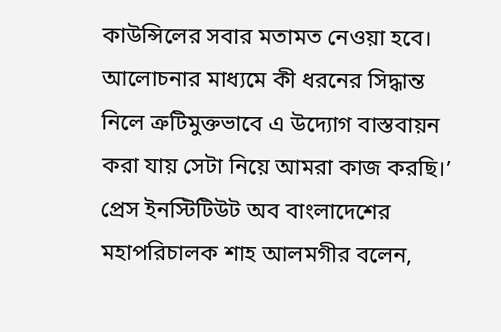কাউন্সিলের সবার মতামত নেওয়া হবে। আলোচনার মাধ্যমে কী ধরনের সিদ্ধান্ত নিলে ত্রুটিমুক্তভাবে এ উদ্যোগ বাস্তবায়ন করা যায় সেটা নিয়ে আমরা কাজ করছি।’
প্রেস ইনস্টিটিউট অব বাংলাদেশের মহাপরিচালক শাহ আলমগীর বলেন,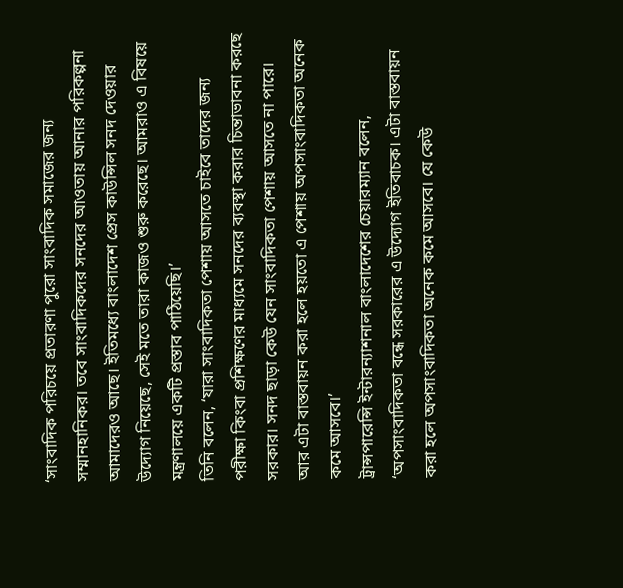‘সাংবাদিক পরিচয়ে প্রতারণা পুরো সাংবাদিক সমাজের জন্য সম্মানহানিকর। তবে সাংবাদিকদের সনদের আওতায় আনার পরিকল্পনা আমাদেরও আছে। ইতিমধ্যে বাংলাদেশ প্রেস কাউন্সিল সনদ দেওয়ার উদ্যোগ নিয়েছে, সেই মতে তারা কাজও শুরু করেছে। আমরাও এ বিষয়ে মন্ত্রণালয়ে একটি প্রস্তাব পাঠিয়েছি।’
তিনি বলেন, ‘যারা সাংবাদিকতা পেশায় আসতে চাইবে তাদের জন্য পরীক্ষা কিংবা প্রশিক্ষণের মাধ্যমে সনদের ব্যবস্থা করার চিন্তাভাবনা করছে সরকার। সনদ ছাড়া কেউ যেন সাংবাদিকতা পেশায় আসতে না পারে। আর এটা বাস্তবায়ন করা হলে হয়তো এ পেশায় অপসাংবাদিকতা অনেক কমে আসবে।’
ট্রান্সপারেন্সি ইন্টারন্যাশনাল বাংলাদেশের চেয়ারম্যান বলেন, ‘অপসাংবাদিকতা বন্ধে সরকারের এ উদ্যোগ ইতিবাচক। এটা বাস্তবায়ন করা হলে অপসাংবাদিকতা অনেক কমে আসবে। যে কেউ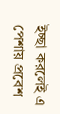ইচ্ছা করলেই এ পেশায় প্রবেশ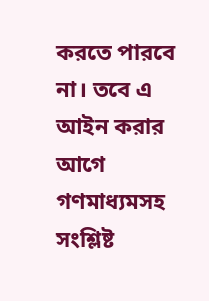করতে পারবে না। তবে এ আইন করার আগে গণমাধ্যমসহ সংশ্লিষ্ট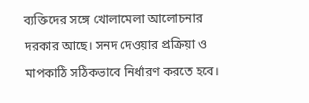ব্যক্তিদের সঙ্গে খোলামেলা আলোচনার দরকার আছে। সনদ দেওয়ার প্রক্রিয়া ও মাপকাঠি সঠিকভাবে নির্ধারণ করতে হবে।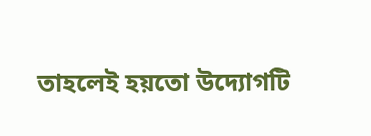তাহলেই হয়তো উদ্যোগটি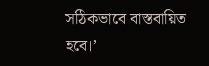সঠিকভাবে বাস্তবায়িত হবে।’